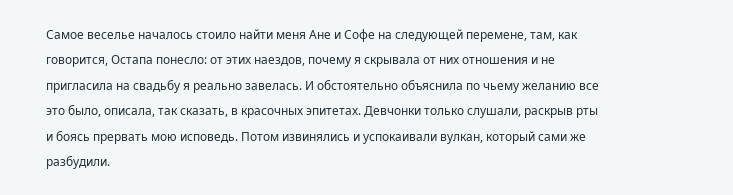Самое веселье началось стоило найти меня Ане и Софе на следующей перемене, там, как говорится, Остапа понесло: от этих наездов, почему я скрывала от них отношения и не пригласила на свадьбу я реально завелась. И обстоятельно объяснила по чьему желанию все это было, описала, так сказать, в красочных эпитетах. Девчонки только слушали, раскрыв рты и боясь прервать мою исповедь. Потом извинялись и успокаивали вулкан, который сами же разбудили.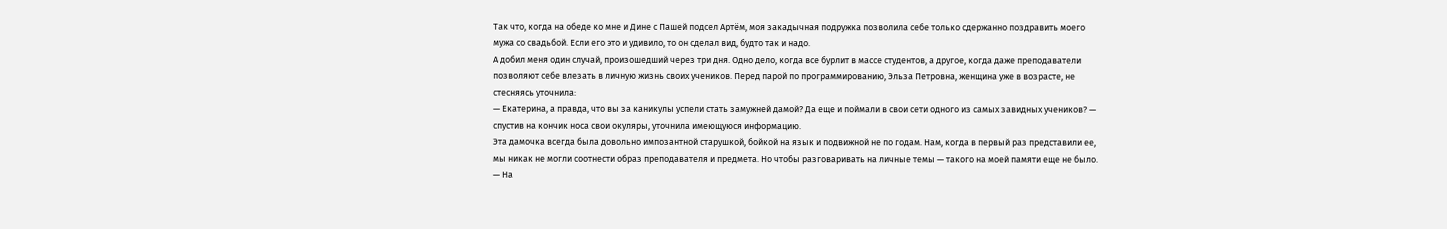Так что, когда на обеде ко мне и Дине с Пашей подсел Артём, моя закадычная подружка позволила себе только сдержанно поздравить моего мужа со свадьбой. Если его это и удивило, то он сделал вид, будто так и надо.
А добил меня один случай, произошедший через три дня. Одно дело, когда все бурлит в массе студентов, а другое, когда даже преподаватели позволяют себе влезать в личную жизнь своих учеников. Перед парой по программированию, Эльза Петровна, женщина уже в возрасте, не стесняясь уточнила:
— Екатерина, а правда, что вы за каникулы успели стать замужней дамой? Да еще и поймали в свои сети одного из самых завидных учеников? — спустив на кончик носа свои окуляры, уточнила имеющуюся информацию.
Эта дамочка всегда была довольно импозантной старушкой, бойкой на язык и подвижной не по годам. Нам, когда в первый раз представили ее, мы никак не могли соотнести образ преподавателя и предмета. Но чтобы разговаривать на личные темы — такого на моей памяти еще не было.
— На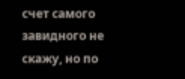счет самого завидного не скажу, но по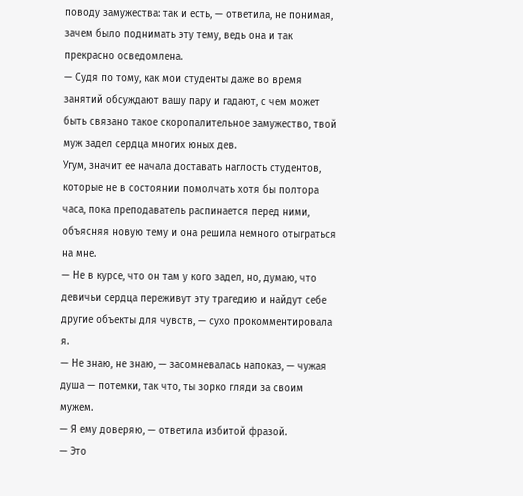поводу замужества: так и есть, — ответила, не понимая, зачем было поднимать эту тему, ведь она и так прекрасно осведомлена.
— Судя по тому, как мои студенты даже во время занятий обсуждают вашу пару и гадают, с чем может быть связано такое скоропалительное замужество, твой муж задел сердца многих юных дев.
Угум, значит ее начала доставать наглость студентов, которые не в состоянии помолчать хотя бы полтора часа, пока преподаватель распинается перед ними, объясняя новую тему и она решила немного отыграться на мне.
— Не в курсе, что он там у кого задел, но, думаю, что девичьи сердца переживут эту трагедию и найдут себе другие объекты для чувств, — сухо прокомментировала я.
— Не знаю, не знаю, — засомневалась напоказ, — чужая душа — потемки, так что, ты зорко гляди за своим мужем.
— Я ему доверяю, — ответила избитой фразой.
— Это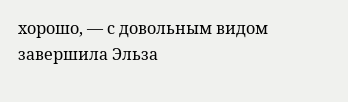хорошо, — с довольным видом завершила Эльза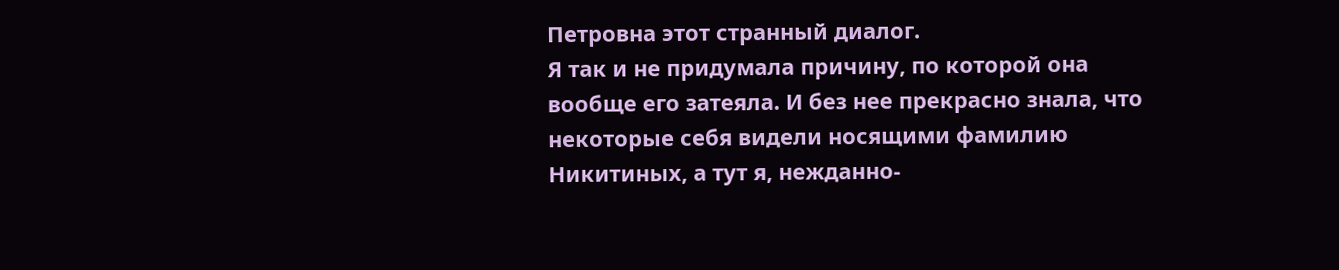Петровна этот странный диалог.
Я так и не придумала причину, по которой она вообще его затеяла. И без нее прекрасно знала, что некоторые себя видели носящими фамилию Никитиных, а тут я, нежданно-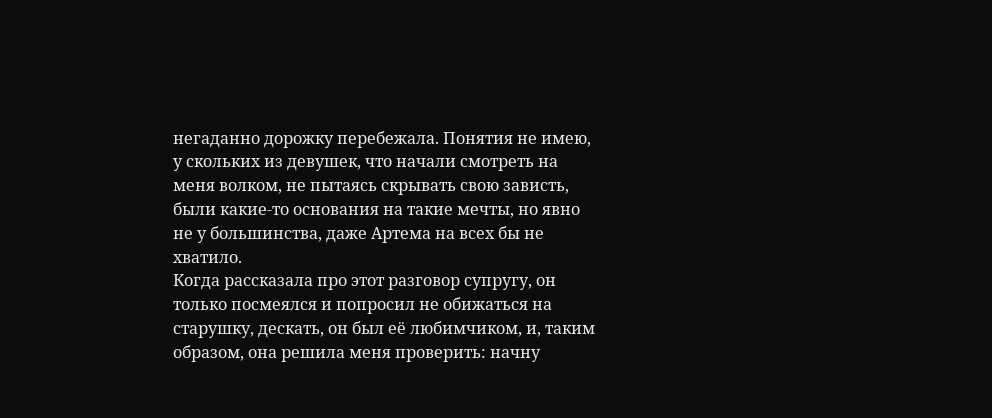негаданно дорожку перебежала. Понятия не имею, у скольких из девушек, что начали смотреть на меня волком, не пытаясь скрывать свою зависть, были какие-то основания на такие мечты, но явно не у большинства, даже Артема на всех бы не хватило.
Когда рассказала про этот разговор супругу, он только посмеялся и попросил не обижаться на старушку, дескать, он был её любимчиком, и, таким образом, она решила меня проверить: начну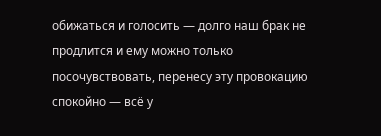обижаться и голосить — долго наш брак не продлится и ему можно только посочувствовать, перенесу эту провокацию спокойно — всё у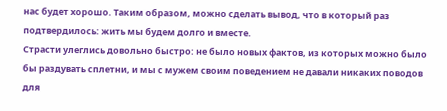нас будет хорошо. Таким образом, можно сделать вывод, что в который раз подтвердилось: жить мы будем долго и вместе.
Страсти улеглись довольно быстро: не было новых фактов, из которых можно было бы раздувать сплетни, и мы с мужем своим поведением не давали никаких поводов для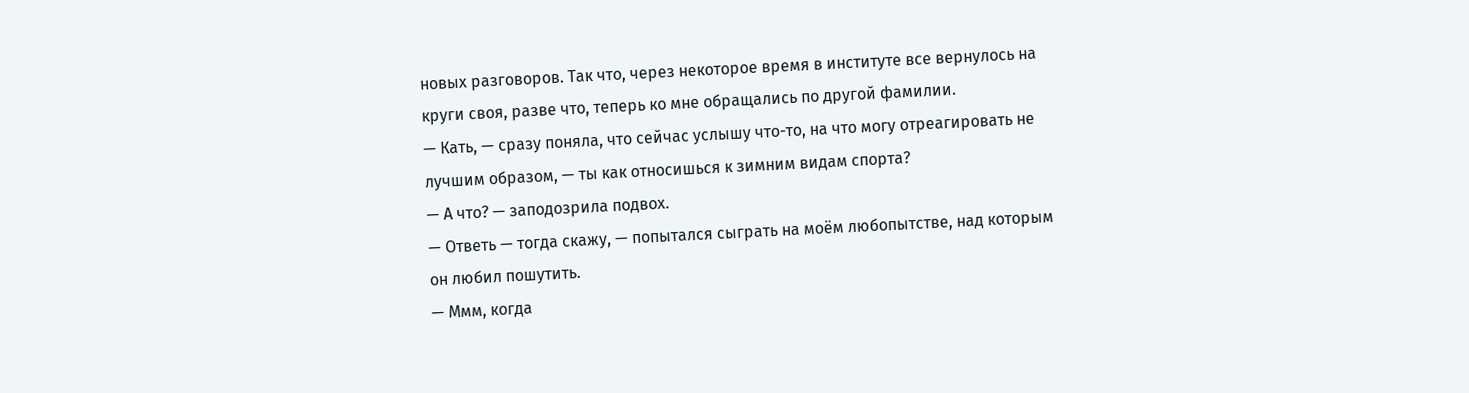новых разговоров. Так что, через некоторое время в институте все вернулось на круги своя, разве что, теперь ко мне обращались по другой фамилии.
— Кать, — сразу поняла, что сейчас услышу что-то, на что могу отреагировать не лучшим образом, — ты как относишься к зимним видам спорта?
— А что? — заподозрила подвох.
— Ответь — тогда скажу, — попытался сыграть на моём любопытстве, над которым он любил пошутить.
— Ммм, когда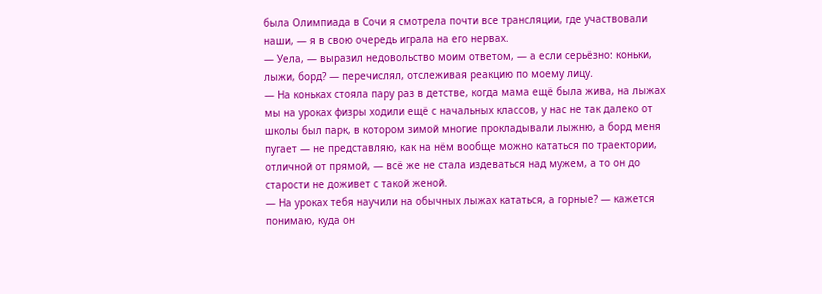была Олимпиада в Сочи я смотрела почти все трансляции, где участвовали наши, — я в свою очередь играла на его нервах.
— Уела, — выразил недовольство моим ответом, — а если серьёзно: коньки, лыжи, борд? — перечислял, отслеживая реакцию по моему лицу.
— На коньках стояла пару раз в детстве, когда мама ещё была жива, на лыжах мы на уроках физры ходили ещё с начальных классов, у нас не так далеко от школы был парк, в котором зимой многие прокладывали лыжню, а борд меня пугает — не представляю, как на нём вообще можно кататься по траектории, отличной от прямой, — всё же не стала издеваться над мужем, а то он до старости не доживет с такой женой.
— На уроках тебя научили на обычных лыжах кататься, а горные? — кажется понимаю, куда он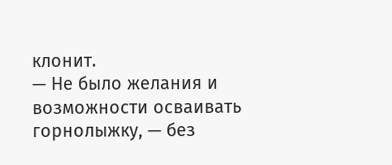клонит.
— Не было желания и возможности осваивать горнолыжку, — без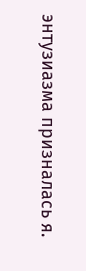энтузиазма призналась я.